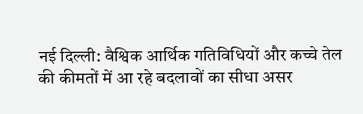नई दिल्ली: वैश्विक आर्थिक गतिविधियों और कच्चे तेल की कीमतों में आ रहे बदलावों का सीधा असर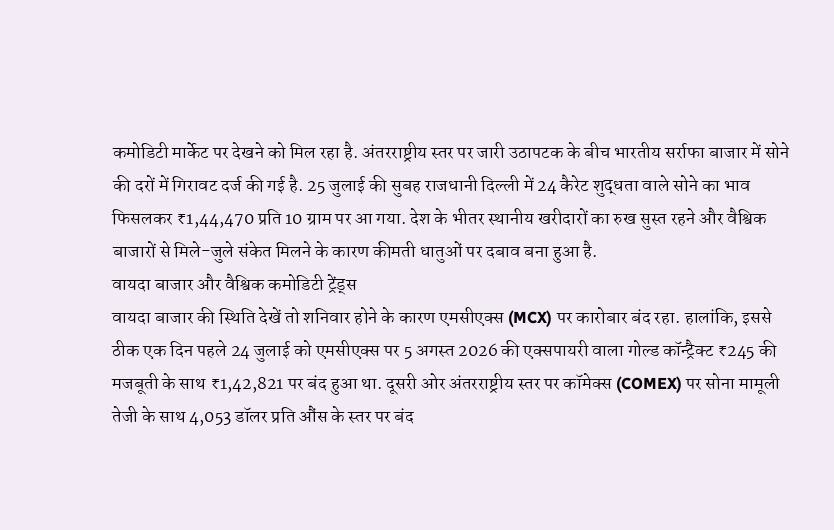कमोडिटी मार्केट पर देखने को मिल रहा है. अंतरराष्ट्रीय स्तर पर जारी उठापटक के बीच भारतीय सर्राफा बाजार में सोने की दरों में गिरावट दर्ज की गई है. 25 जुलाई की सुबह राजधानी दिल्ली में 24 कैरेट शुद्धता वाले सोने का भाव फिसलकर ₹1,44,470 प्रति 10 ग्राम पर आ गया. देश के भीतर स्थानीय खरीदारों का रुख सुस्त रहने और वैश्विक बाजारों से मिले-जुले संकेत मिलने के कारण कीमती धातुओं पर दबाव बना हुआ है.
वायदा बाजार और वैश्विक कमोडिटी ट्रेंड्स
वायदा बाजार की स्थिति देखें तो शनिवार होने के कारण एमसीएक्स (MCX) पर कारोबार बंद रहा. हालांकि, इससे ठीक एक दिन पहले 24 जुलाई को एमसीएक्स पर 5 अगस्त 2026 की एक्सपायरी वाला गोल्ड कॉन्ट्रैक्ट ₹245 की मजबूती के साथ ₹1,42,821 पर बंद हुआ था. दूसरी ओर अंतरराष्ट्रीय स्तर पर कॉमेक्स (COMEX) पर सोना मामूली तेजी के साथ 4,053 डॉलर प्रति औंस के स्तर पर बंद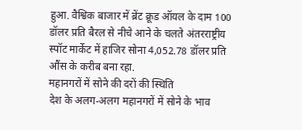हुआ. वैश्विक बाजार में ब्रेंट क्रूड ऑयल के दाम 100 डॉलर प्रति बैरल से नीचे आने के चलते अंतरराष्ट्रीय स्पॉट मार्केट में हाजिर सोना 4,052.78 डॉलर प्रति औंस के करीब बना रहा.
महानगरों में सोने की दरों की स्थिति
देश के अलग-अलग महानगरों में सोने के भाव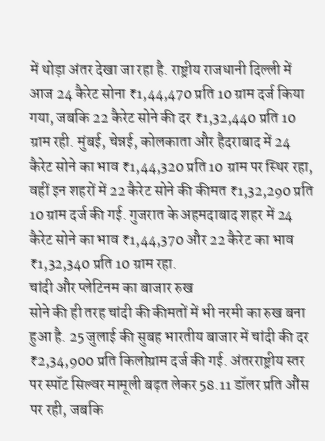में थोड़ा अंतर देखा जा रहा है. राष्ट्रीय राजधानी दिल्ली में आज 24 कैरेट सोना ₹1,44,470 प्रति 10 ग्राम दर्ज किया गया, जबकि 22 कैरेट सोने की दर ₹1,32,440 प्रति 10 ग्राम रही. मुंबई, चेन्नई, कोलकाता और हैदराबाद में 24 कैरेट सोने का भाव ₹1,44,320 प्रति 10 ग्राम पर स्थिर रहा, वहीं इन शहरों में 22 कैरेट सोने की कीमत ₹1,32,290 प्रति 10 ग्राम दर्ज की गई. गुजरात के अहमदाबाद शहर में 24 कैरेट सोने का भाव ₹1,44,370 और 22 कैरेट का भाव ₹1,32,340 प्रति 10 ग्राम रहा.
चांदी और प्लेटिनम का बाजार रुख
सोने की ही तरह चांदी की कीमतों में भी नरमी का रुख बना हुआ है. 25 जुलाई की सुबह भारतीय बाजार में चांदी की दर ₹2,34,900 प्रति किलोग्राम दर्ज की गई. अंतरराष्ट्रीय स्तर पर स्पॉट सिल्वर मामूली बढ़त लेकर 58.11 डॉलर प्रति औंस पर रही, जबकि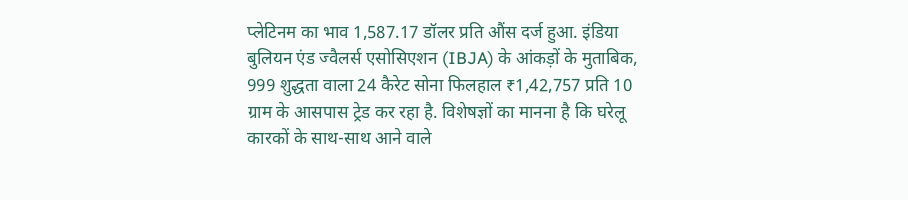प्लेटिनम का भाव 1,587.17 डॉलर प्रति औंस दर्ज हुआ. इंडिया बुलियन एंड ज्वैलर्स एसोसिएशन (IBJA) के आंकड़ों के मुताबिक, 999 शुद्धता वाला 24 कैरेट सोना फिलहाल ₹1,42,757 प्रति 10 ग्राम के आसपास ट्रेड कर रहा है. विशेषज्ञों का मानना है कि घरेलू कारकों के साथ-साथ आने वाले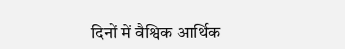दिनों में वैश्विक आर्थिक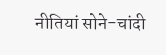नीतियां सोने-चांदी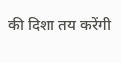की दिशा तय करेंगी